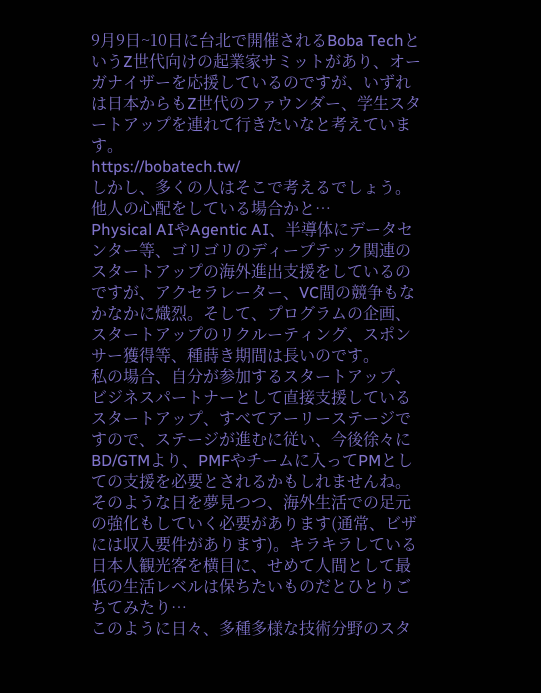9月9日~10日に台北で開催されるBoba TechというZ世代向けの起業家サミットがあり、オーガナイザーを応援しているのですが、いずれは日本からもZ世代のファウンダー、学生スタートアップを連れて行きたいなと考えています。
https://bobatech.tw/
しかし、多くの人はそこで考えるでしょう。他人の心配をしている場合かと…
Physical AIやAgentic AI、半導体にデータセンター等、ゴリゴリのディープテック関連のスタートアップの海外進出支援をしているのですが、アクセラレーター、VC間の競争もなかなかに熾烈。そして、プログラムの企画、スタートアップのリクルーティング、スポンサー獲得等、種蒔き期間は長いのです。
私の場合、自分が参加するスタートアップ、ビジネスパートナーとして直接支援しているスタートアップ、すべてアーリーステージですので、ステージが進むに従い、今後徐々にBD/GTMより、PMFやチームに入ってPMとしての支援を必要とされるかもしれませんね。
そのような日を夢見つつ、海外生活での足元の強化もしていく必要があります(通常、ビザには収入要件があります)。キラキラしている日本人観光客を横目に、せめて人間として最低の生活レベルは保ちたいものだとひとりごちてみたり…
このように日々、多種多様な技術分野のスタ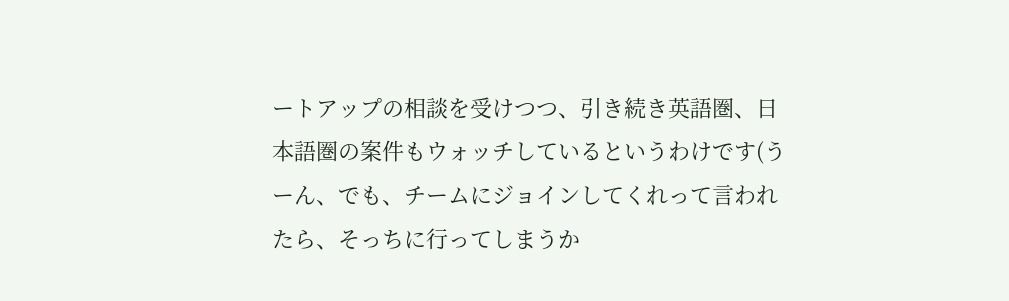ートアップの相談を受けつつ、引き続き英語圏、日本語圏の案件もウォッチしているというわけです(うーん、でも、チームにジョインしてくれって言われたら、そっちに行ってしまうか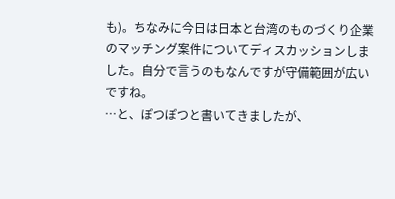も)。ちなみに今日は日本と台湾のものづくり企業のマッチング案件についてディスカッションしました。自分で言うのもなんですが守備範囲が広いですね。
…と、ぽつぽつと書いてきましたが、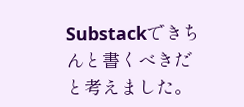Substackできちんと書くべきだと考えました。